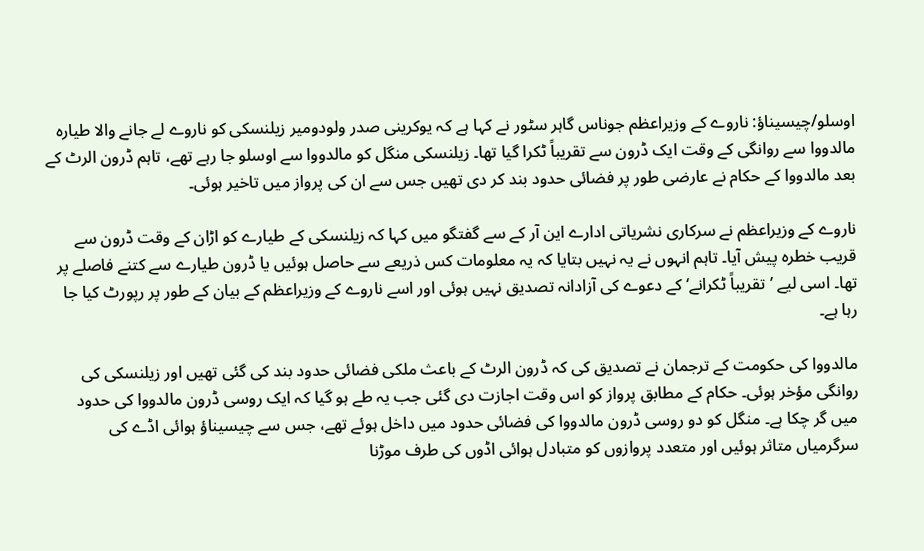اوسلو/چیسیناؤ: ناروے کے وزیراعظم جوناس گاہر سٹور نے کہا ہے کہ یوکرینی صدر ولودومیر زیلنسکی کو ناروے لے جانے والا طیارہ مالدووا سے روانگی کے وقت ایک ڈرون سے تقریباً ٹکرا گیا تھا۔ زیلنسکی منگل کو مالدووا سے اوسلو جا رہے تھے، تاہم ڈرون الرٹ کے بعد مالدووا کے حکام نے عارضی طور پر فضائی حدود بند کر دی تھیں جس سے ان کی پرواز میں تاخیر ہوئی۔

ناروے کے وزیراعظم نے سرکاری نشریاتی ادارے این آر کے سے گفتگو میں کہا کہ زیلنسکی کے طیارے کو اڑان کے وقت ڈرون سے قریب خطرہ پیش آیا۔ تاہم انہوں نے یہ نہیں بتایا کہ یہ معلومات کس ذریعے سے حاصل ہوئیں یا ڈرون طیارے سے کتنے فاصلے پر تھا۔ اسی لیے ’تقریباً ٹکرانے‘ کے دعوے کی آزادانہ تصدیق نہیں ہوئی اور اسے ناروے کے وزیراعظم کے بیان کے طور پر رپورٹ کیا جا رہا ہے۔

مالدووا کی حکومت کے ترجمان نے تصدیق کی کہ ڈرون الرٹ کے باعث ملکی فضائی حدود بند کی گئی تھیں اور زیلنسکی کی روانگی مؤخر ہوئی۔ حکام کے مطابق پرواز کو اس وقت اجازت دی گئی جب یہ طے ہو گیا کہ ایک روسی ڈرون مالدووا کی حدود میں گر چکا ہے۔ منگل کو دو روسی ڈرون مالدووا کی فضائی حدود میں داخل ہوئے تھے، جس سے چیسیناؤ ہوائی اڈے کی سرگرمیاں متاثر ہوئیں اور متعدد پروازوں کو متبادل ہوائی اڈوں کی طرف موڑنا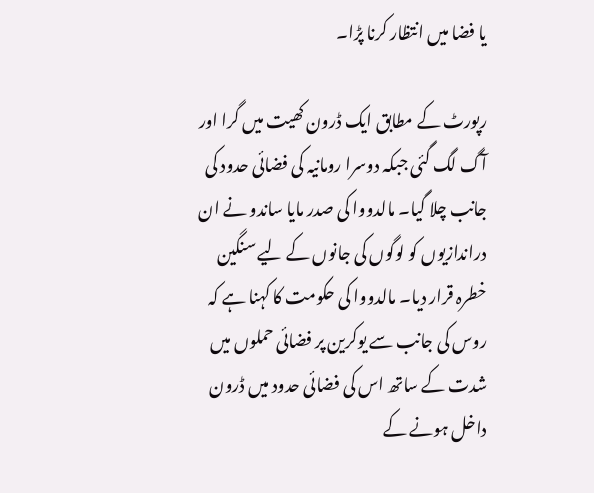یا فضا میں انتظار کرنا پڑا۔

رپورٹ کے مطابق ایک ڈرون کھیت میں گرا اور آگ لگ گئی جبکہ دوسرا رومانیہ کی فضائی حدود کی جانب چلا گیا۔ مالدووا کی صدر مایا ساندو نے ان دراندازیوں کو لوگوں کی جانوں کے لیے سنگین خطرہ قرار دیا۔ مالدووا کی حکومت کا کہنا ہے کہ روس کی جانب سے یوکرین پر فضائی حملوں میں شدت کے ساتھ اس کی فضائی حدود میں ڈرون داخل ہونے کے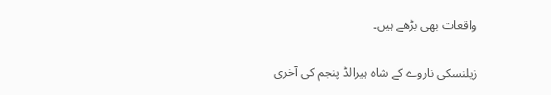واقعات بھی بڑھے ہیں۔

زیلنسکی ناروے کے شاہ ہیرالڈ پنجم کی آخری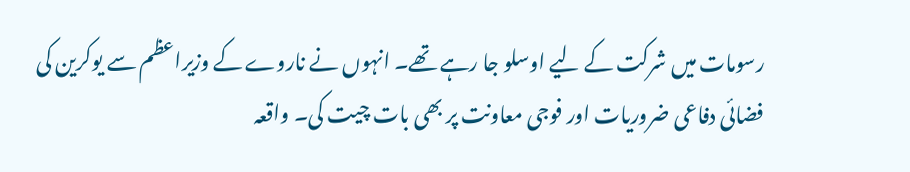رسومات میں شرکت کے لیے اوسلو جا رہے تھے۔ انہوں نے ناروے کے وزیراعظم سے یوکرین کی فضائی دفاعی ضروریات اور فوجی معاونت پر بھی بات چیت کی۔ واقعہ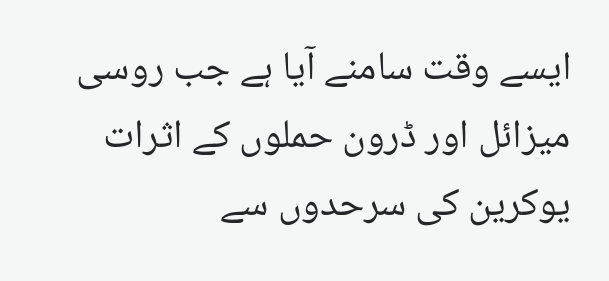ایسے وقت سامنے آیا ہے جب روسی میزائل اور ڈرون حملوں کے اثرات یوکرین کی سرحدوں سے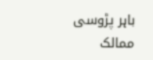باہر پڑوسی ممالک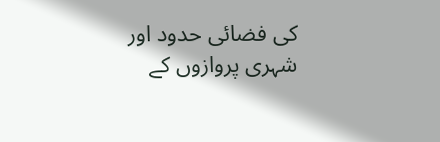کی فضائی حدود اور شہری پروازوں کے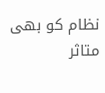نظام کو بھی متاثر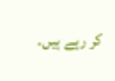کر رہے ہیں۔